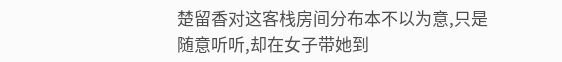楚留香对这客栈房间分布本不以为意,只是随意听听,却在女子带她到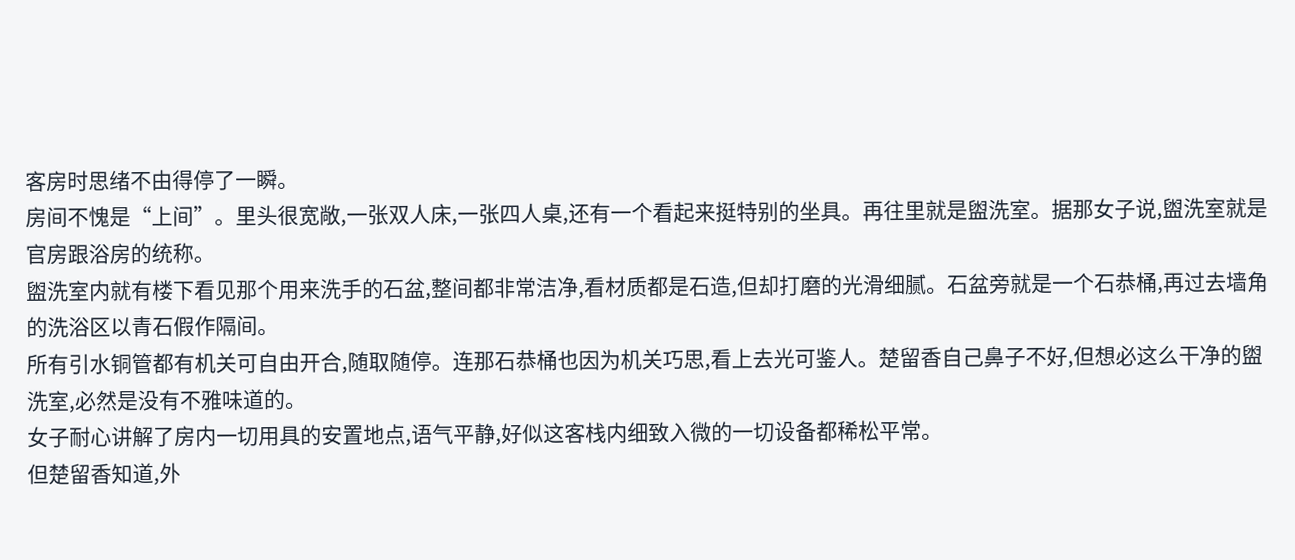客房时思绪不由得停了一瞬。
房间不愧是“上间”。里头很宽敞,一张双人床,一张四人桌,还有一个看起来挺特别的坐具。再往里就是盥洗室。据那女子说,盥洗室就是官房跟浴房的统称。
盥洗室内就有楼下看见那个用来洗手的石盆,整间都非常洁净,看材质都是石造,但却打磨的光滑细腻。石盆旁就是一个石恭桶,再过去墙角的洗浴区以青石假作隔间。
所有引水铜管都有机关可自由开合,随取随停。连那石恭桶也因为机关巧思,看上去光可鉴人。楚留香自己鼻子不好,但想必这么干净的盥洗室,必然是没有不雅味道的。
女子耐心讲解了房内一切用具的安置地点,语气平静,好似这客栈内细致入微的一切设备都稀松平常。
但楚留香知道,外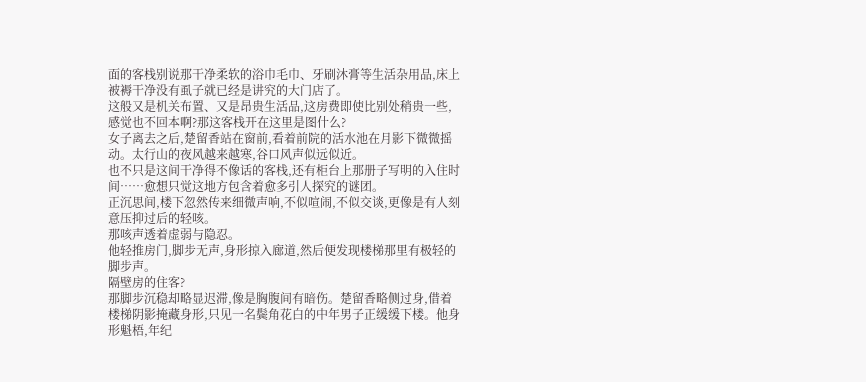面的客栈别说那干净柔软的浴巾毛巾、牙刷沐膏等生活杂用品,床上被褥干净没有虱子就已经是讲究的大门店了。
这般又是机关布置、又是昂贵生活品,这房费即使比别处稍贵一些,感觉也不回本啊?那这客栈开在这里是图什么?
女子离去之后,楚留香站在窗前,看着前院的活水池在月影下微微摇动。太行山的夜风越来越寒,谷口风声似远似近。
也不只是这间干净得不像话的客栈,还有柜台上那册子写明的入住时间……愈想只觉这地方包含着愈多引人探究的谜团。
正沉思间,楼下忽然传来细微声响,不似喧闹,不似交谈,更像是有人刻意压抑过后的轻咳。
那咳声透着虚弱与隐忍。
他轻推房门,脚步无声,身形掠入廊道,然后便发现楼梯那里有极轻的脚步声。
隔壁房的住客?
那脚步沉稳却略显迟滞,像是胸腹间有暗伤。楚留香略侧过身,借着楼梯阴影掩藏身形,只见一名鬓角花白的中年男子正缓缓下楼。他身形魁梧,年纪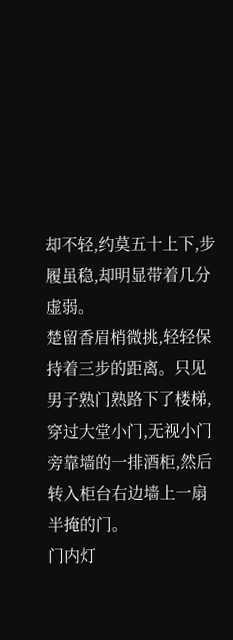却不轻,约莫五十上下,步履虽稳,却明显带着几分虚弱。
楚留香眉梢微挑,轻轻保持着三步的距离。只见男子熟门熟路下了楼梯,穿过大堂小门,无视小门旁靠墙的一排酒柜,然后转入柜台右边墙上一扇半掩的门。
门内灯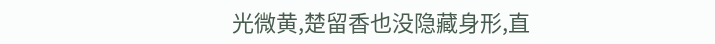光微黄,楚留香也没隐藏身形,直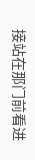接站在那门前看进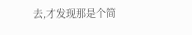去,才发现那是个简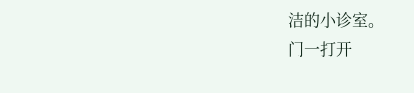洁的小诊室。
门一打开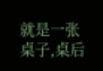就是一张桌子,桌后